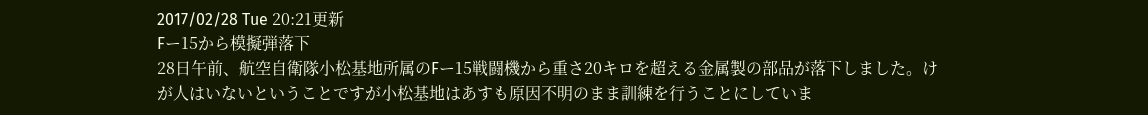2017/02/28 Tue 20:21更新
Fー15から模擬弾落下
28日午前、航空自衛隊小松基地所属のFー15戦闘機から重さ20キロを超える金属製の部品が落下しました。けが人はいないということですが小松基地はあすも原因不明のまま訓練を行うことにしていま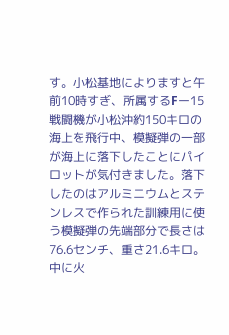す。小松基地によりますと午前10時すぎ、所属するFー15戦闘機が小松沖約150キロの海上を飛行中、模擬弾の一部が海上に落下したことにパイロットが気付きました。落下したのはアルミニウムとステンレスで作られた訓練用に使う模擬弾の先端部分で長さは76.6センチ、重さ21.6キロ。中に火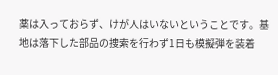薬は入っておらず、けが人はいないということです。基地は落下した部品の捜索を行わず1日も模擬弾を装着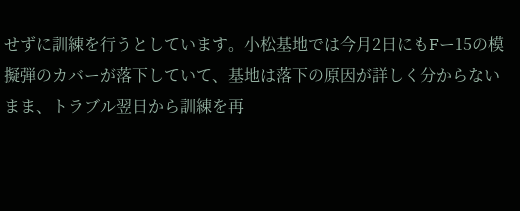せずに訓練を行うとしています。小松基地では今月2日にもFー15の模擬弾のカバーが落下していて、基地は落下の原因が詳しく分からないまま、トラブル翌日から訓練を再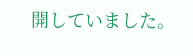開していました。